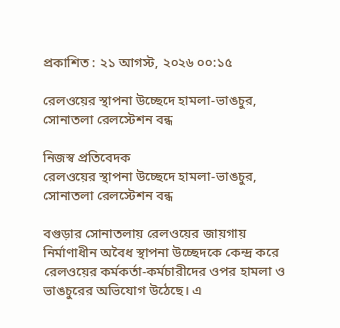প্রকাশিত : ২১ আগস্ট, ২০২৬ ০০:১৫

রেলওয়ের স্থাপনা উচ্ছেদে হামলা-ভাঙচুর, সোনাতলা রেলস্টেশন বন্ধ

নিজস্ব প্রতিবেদক
রেলওয়ের স্থাপনা উচ্ছেদে হামলা-ভাঙচুর, সোনাতলা রেলস্টেশন বন্ধ

বগুড়ার সোনাতলায় রেলওয়ের জায়গায় নির্মাণাধীন অবৈধ স্থাপনা উচ্ছেদকে কেন্দ্র করে রেলওয়ের কর্মকর্তা-কর্মচারীদের ওপর হামলা ও ভাঙচুরের অভিযোগ উঠেছে। এ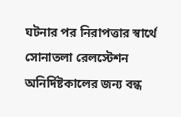ঘটনার পর নিরাপত্তার স্বার্থে সোনাতলা রেলস্টেশন অনির্দিষ্টকালের জন্য বন্ধ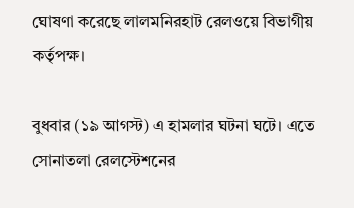ঘোষণা করেছে লালমনিরহাট রেলওয়ে বিভাগীয় কর্তৃপক্ষ।

বুধবার (১৯ আগস্ট) এ হামলার ঘটনা ঘটে। এতে সোনাতলা রেলস্টেশনের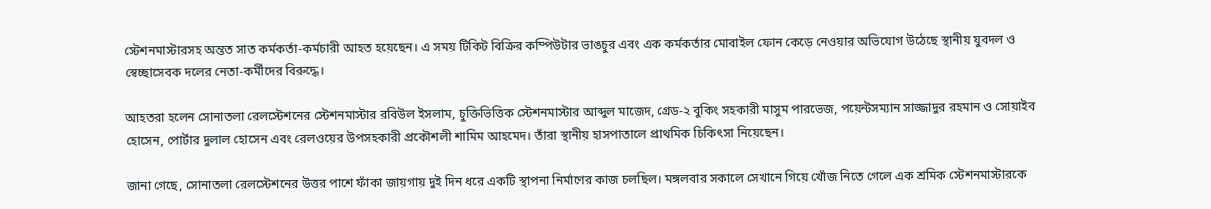স্টেশনমাস্টারসহ অন্তত সাত কর্মকর্তা-কর্মচারী আহত হয়েছেন। এ সময় টিকিট বিক্রির কম্পিউটার ভাঙচুর এবং এক কর্মকর্তার মোবাইল ফোন কেড়ে নেওয়ার অভিযোগ উঠেছে স্থানীয় যুবদল ও স্বেচ্ছাসেবক দলের নেতা-কর্মীদের বিরুদ্ধে।

আহতরা হলেন সোনাতলা রেলস্টেশনের স্টেশনমাস্টার রবিউল ইসলাম, চুক্তিভিত্তিক স্টেশনমাস্টার আব্দুল মাজেদ, গ্রেড-২ বুকিং সহকারী মাসুম পারভেজ, পয়েন্টসম্যান সাজ্জাদুর রহমান ও সোয়াইব হোসেন, পোর্টার দুলাল হোসেন এবং রেলওয়ের উপসহকারী প্রকৌশলী শামিম আহমেদ। তাঁরা স্থানীয় হাসপাতালে প্রাথমিক চিকিৎসা নিয়েছেন।

জানা গেছে, সোনাতলা রেলস্টেশনের উত্তর পাশে ফাঁকা জায়গায় দুই দিন ধরে একটি স্থাপনা নির্মাণের কাজ চলছিল। মঙ্গলবার সকালে সেখানে গিয়ে খোঁজ নিতে গেলে এক শ্রমিক স্টেশনমাস্টারকে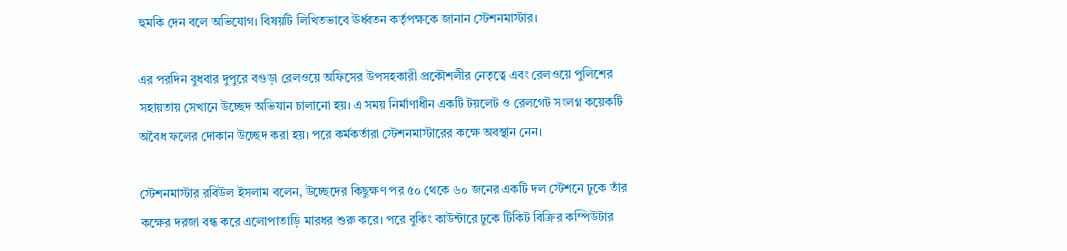হুমকি দেন বলে অভিযোগ। বিষয়টি লিখিতভাবে ঊর্ধ্বতন কর্তৃপক্ষকে জানান স্টেশনমাস্টার।

এর পরদিন বুধবার দুপুরে বগুড়া রেলওয়ে অফিসের উপসহকারী প্রকৌশলীর নেতৃত্বে এবং রেলওয়ে পুলিশের সহায়তায় সেখানে উচ্ছেদ অভিযান চালানো হয়। এ সময় নির্মাণাধীন একটি টয়লেট ও রেলগেট সংলগ্ন কয়েকটি অবৈধ ফলের দোকান উচ্ছেদ করা হয়। পরে কর্মকর্তারা স্টেশনমাস্টারের কক্ষে অবস্থান নেন।

স্টেশনমাস্টার রবিউল ইসলাম বলেন, উচ্ছেদের কিছুক্ষণ পর ৫০ থেকে ৬০ জনের একটি দল স্টেশনে ঢুকে তাঁর কক্ষের দরজা বন্ধ করে এলোপাতাড়ি মারধর শুরু করে। পরে বুকিং কাউন্টারে ঢুকে টিকিট বিক্রির কম্পিউটার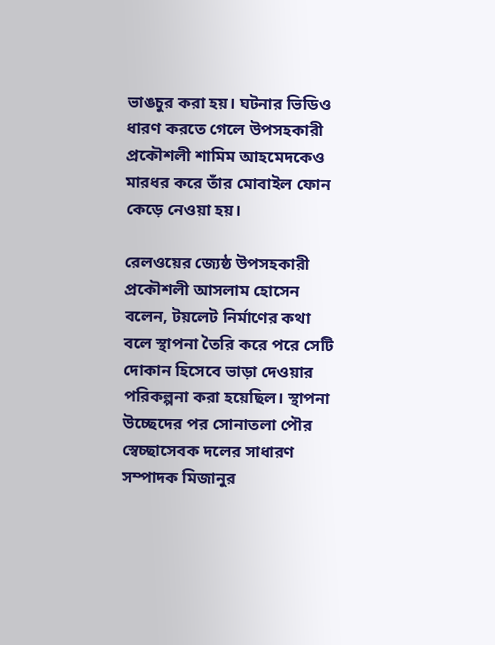ভাঙচুর করা হয়। ঘটনার ভিডিও ধারণ করতে গেলে উপসহকারী প্রকৌশলী শামিম আহমেদকেও মারধর করে তাঁর মোবাইল ফোন কেড়ে নেওয়া হয়।

রেলওয়ের জ্যেষ্ঠ উপসহকারী প্রকৌশলী আসলাম হোসেন বলেন, টয়লেট নির্মাণের কথা বলে স্থাপনা তৈরি করে পরে সেটি দোকান হিসেবে ভাড়া দেওয়ার পরিকল্পনা করা হয়েছিল। স্থাপনা উচ্ছেদের পর সোনাতলা পৌর স্বেচ্ছাসেবক দলের সাধারণ সম্পাদক মিজানুর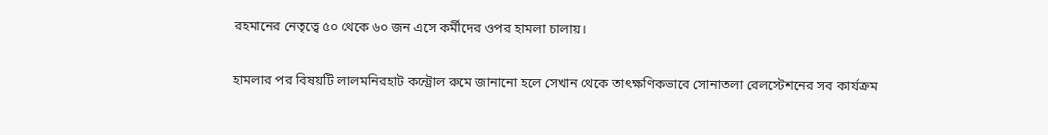রহমানের নেতৃত্বে ৫০ থেকে ৬০ জন এসে কর্মীদের ওপর হামলা চালায়।

হামলার পর বিষয়টি লালমনিরহাট কন্ট্রোল রুমে জানানো হলে সেখান থেকে তাৎক্ষণিকভাবে সোনাতলা রেলস্টেশনের সব কার্যক্রম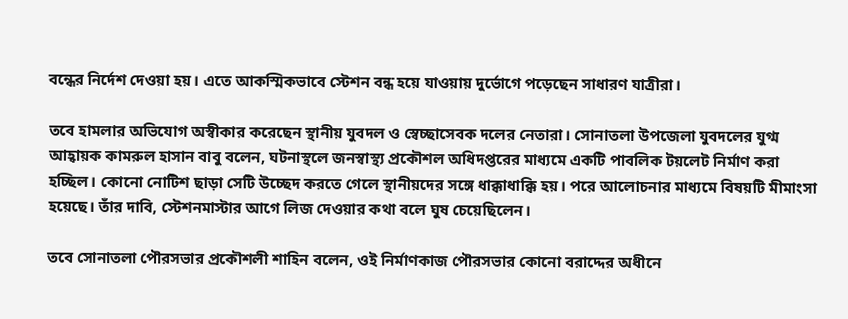বন্ধের নির্দেশ দেওয়া হয়। এতে আকস্মিকভাবে স্টেশন বন্ধ হয়ে যাওয়ায় দুর্ভোগে পড়েছেন সাধারণ যাত্রীরা।

তবে হামলার অভিযোগ অস্বীকার করেছেন স্থানীয় যুবদল ও স্বেচ্ছাসেবক দলের নেতারা। সোনাতলা উপজেলা যুবদলের যুগ্ম আহ্বায়ক কামরুল হাসান বাবু বলেন, ঘটনাস্থলে জনস্বাস্থ্য প্রকৌশল অধিদপ্তরের মাধ্যমে একটি পাবলিক টয়লেট নির্মাণ করা হচ্ছিল। কোনো নোটিশ ছাড়া সেটি উচ্ছেদ করতে গেলে স্থানীয়দের সঙ্গে ধাক্কাধাক্কি হয়। পরে আলোচনার মাধ্যমে বিষয়টি মীমাংসা হয়েছে। তাঁর দাবি, স্টেশনমাস্টার আগে লিজ দেওয়ার কথা বলে ঘুষ চেয়েছিলেন।

তবে সোনাতলা পৌরসভার প্রকৌশলী শাহিন বলেন, ওই নির্মাণকাজ পৌরসভার কোনো বরাদ্দের অধীনে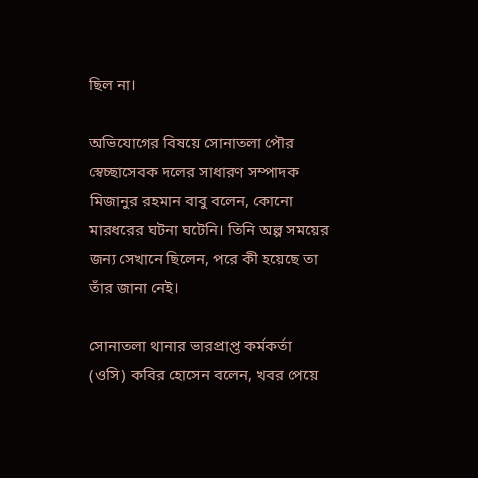ছিল না।

অভিযোগের বিষয়ে সোনাতলা পৌর স্বেচ্ছাসেবক দলের সাধারণ সম্পাদক মিজানুর রহমান বাবু বলেন, কোনো মারধরের ঘটনা ঘটেনি। তিনি অল্প সময়ের জন্য সেখানে ছিলেন, পরে কী হয়েছে তা তাঁর জানা নেই।

সোনাতলা থানার ভারপ্রাপ্ত কর্মকর্তা (ওসি) কবির হোসেন বলেন, খবর পেয়ে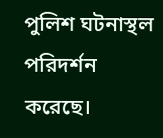পুলিশ ঘটনাস্থল পরিদর্শন করেছে।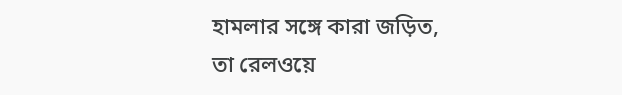হামলার সঙ্গে কারা জড়িত, তা রেলওয়ে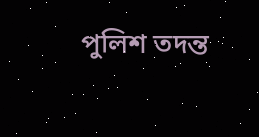পুলিশ তদন্ত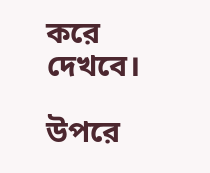করে দেখবে।

উপরে